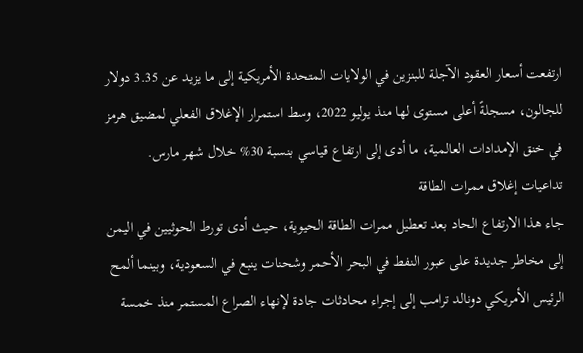ارتفعت أسعار العقود الآجلة للبنزين في الولايات المتحدة الأمريكية إلى ما يزيد عن 3.35 دولار للجالون، مسجلةً أعلى مستوى لها منذ يوليو 2022، وسط استمرار الإغلاق الفعلي لمضيق هرمز في خنق الإمدادات العالمية، ما أدى إلى ارتفاع قياسي بنسبة 30% خلال شهر مارس.
تداعيات إغلاق ممرات الطاقة
جاء هذا الارتفاع الحاد بعد تعطيل ممرات الطاقة الحيوية، حيث أدى تورط الحوثيين في اليمن إلى مخاطر جديدة على عبور النفط في البحر الأحمر وشحنات ينبع في السعودية، وبينما ألمح الرئيس الأمريكي دونالد ترامب إلى إجراء محادثات جادة لإنهاء الصراع المستمر منذ خمسة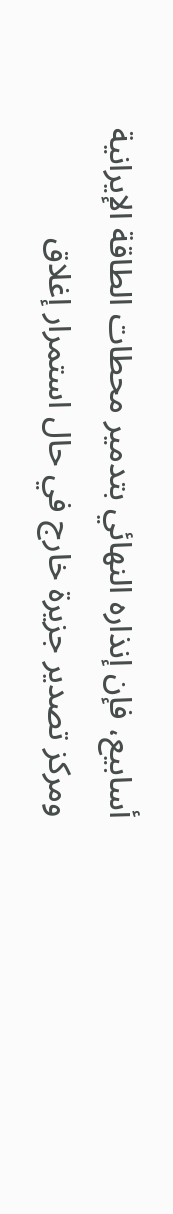أسابيع، فإن إنذاره النهائي بتدمير محطات الطاقة الإيرانية ومركز تصدير جزيرة خارج في حال استمرار إغلاق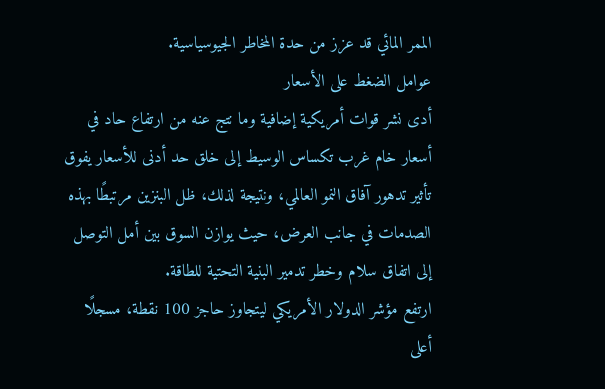الممر المائي قد عزز من حدة المخاطر الجيوسياسية.
عوامل الضغط على الأسعار
أدى نشر قوات أمريكية إضافية وما نتج عنه من ارتفاع حاد في أسعار خام غرب تكساس الوسيط إلى خلق حد أدنى للأسعار يفوق تأثير تدهور آفاق النمو العالمي، ونتيجة لذلك، ظل البنزين مرتبطًا بهذه الصدمات في جانب العرض، حيث يوازن السوق بين أمل التوصل إلى اتفاق سلام وخطر تدمير البنية التحتية للطاقة.
ارتفع مؤشر الدولار الأمريكي ليتجاوز حاجز 100 نقطة، مسجلًا أعلى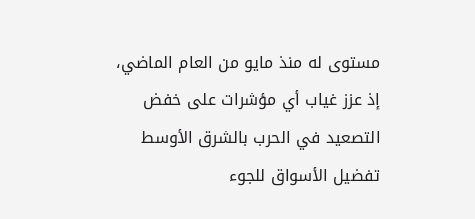مستوى له منذ مايو من العام الماضي، إذ عزز غياب أي مؤشرات على خفض التصعيد في الحرب بالشرق الأوسط تفضيل الأسواق للجوء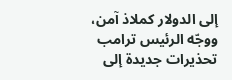إلى الدولار كملاذ آمن، ووجّه الرئيس ترامب تحذيرات جديدة إلى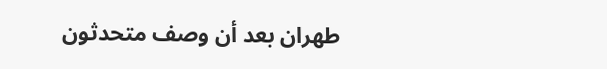طهران بعد أن وصف متحدثون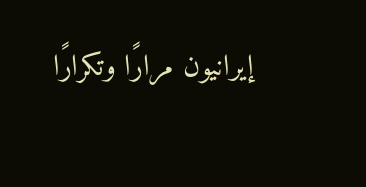إيرانيون مرارًا وتكرارًا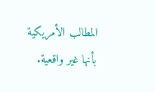المطالب الأمريكية بأنها غير واقعية.